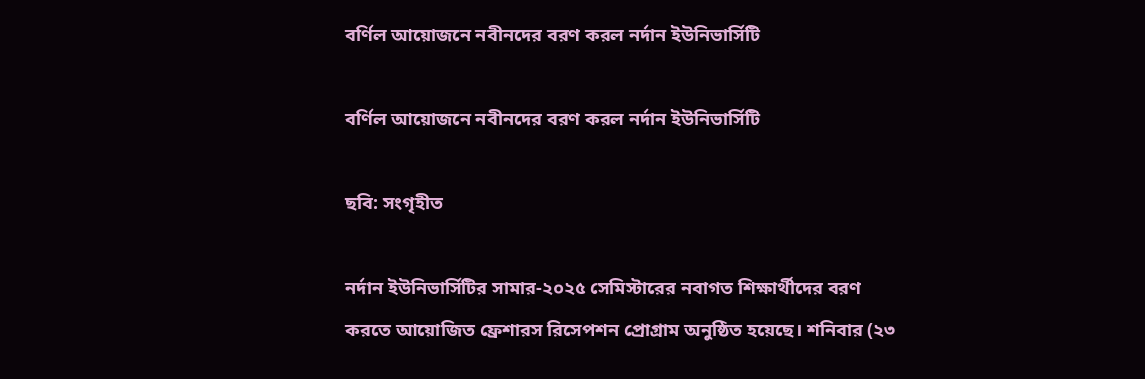বর্ণিল আয়োজনে নবীনদের বরণ করল নর্দান ইউনিভার্সিটি

বর্ণিল আয়োজনে নবীনদের বরণ করল নর্দান ইউনিভার্সিটি

ছবি: সংগৃহীত

নর্দান ইউনিভার্সিটির সামার-২০২৫ সেমিস্টারের নবাগত শিক্ষার্থীদের বরণ করতে আয়োজিত ফ্রেশারস রিসেপশন প্রোগ্রাম অনুষ্ঠিত হয়েছে। শনিবার (২৩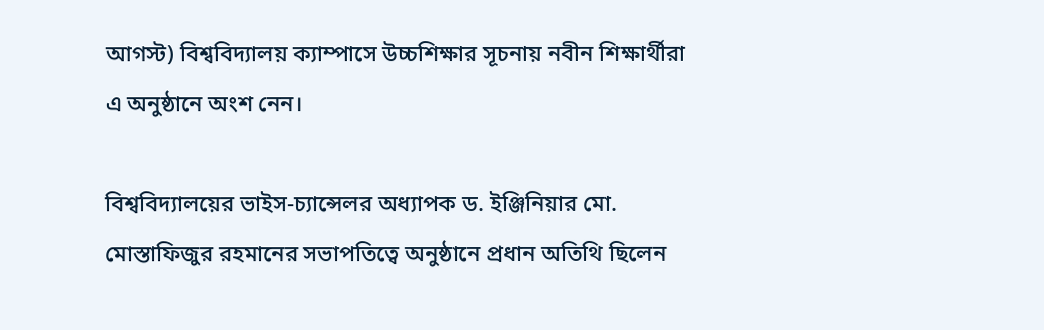আগস্ট) বিশ্ববিদ্যালয় ক্যাম্পাসে উচ্চশিক্ষার সূচনায় নবীন শিক্ষার্থীরা এ অনুষ্ঠানে অংশ নেন।

বিশ্ববিদ্যালয়ের ভাইস-চ্যান্সেলর অধ্যাপক ড. ইঞ্জিনিয়ার মো. মোস্তাফিজুর রহমানের সভাপতিত্বে অনুষ্ঠানে প্রধান অতিথি ছিলেন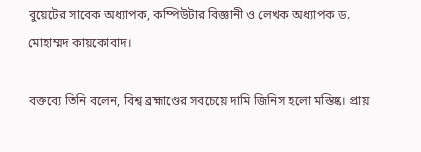বুয়েটের সাবেক অধ্যাপক, কম্পিউটার বিজ্ঞানী ও লেখক অধ্যাপক ড. মোহাম্মদ কায়কোবাদ।

বক্তব্যে তিনি বলেন, বিশ্ব ব্রহ্মাণ্ডের সবচেয়ে দামি জিনিস হলো মস্তিষ্ক। প্রায়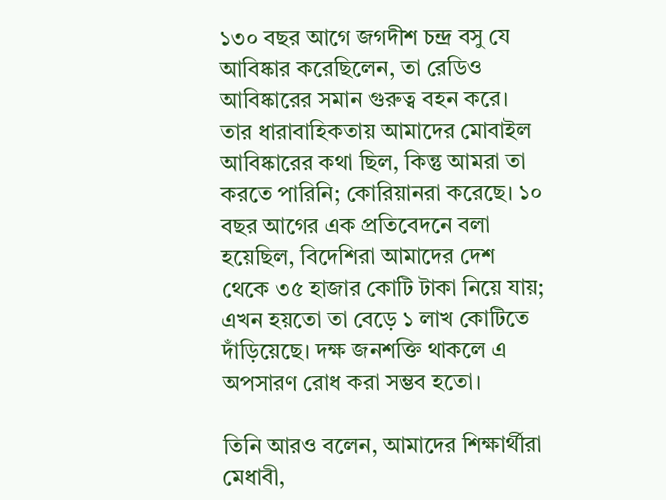১৩০ বছর আগে জগদীশ চন্দ্র বসু যে আবিষ্কার করেছিলেন, তা রেডিও আবিষ্কারের সমান গুরুত্ব বহন করে। তার ধারাবাহিকতায় আমাদের মোবাইল আবিষ্কারের কথা ছিল, কিন্তু আমরা তা করতে পারিনি; কোরিয়ানরা করেছে। ১০ বছর আগের এক প্রতিবেদনে বলা হয়েছিল, বিদেশিরা আমাদের দেশ থেকে ৩৫ হাজার কোটি টাকা নিয়ে যায়; এখন হয়তো তা বেড়ে ১ লাখ কোটিতে দাঁড়িয়েছে। দক্ষ জনশক্তি থাকলে এ অপসারণ রোধ করা সম্ভব হতো।

তিনি আরও বলেন, আমাদের শিক্ষার্থীরা মেধাবী,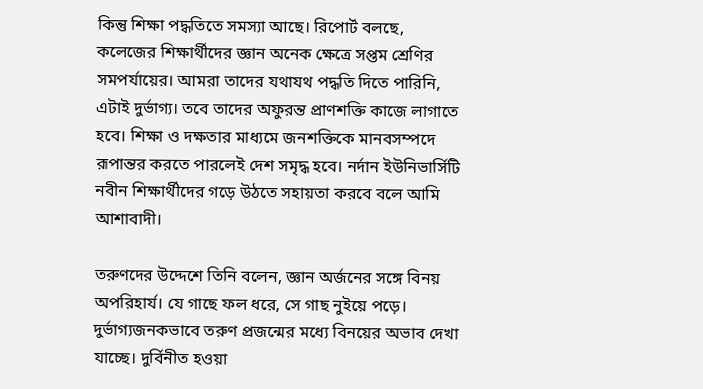কিন্তু শিক্ষা পদ্ধতিতে সমস্যা আছে। রিপোর্ট বলছে, কলেজের শিক্ষার্থীদের জ্ঞান অনেক ক্ষেত্রে সপ্তম শ্রেণির সমপর্যায়ের। আমরা তাদের যথাযথ পদ্ধতি দিতে পারিনি, এটাই দুর্ভাগ্য। তবে তাদের অফুরন্ত প্রাণশক্তি কাজে লাগাতে হবে। শিক্ষা ও দক্ষতার মাধ্যমে জনশক্তিকে মানবসম্পদে রূপান্তর করতে পারলেই দেশ সমৃদ্ধ হবে। নর্দান ইউনিভার্সিটি নবীন শিক্ষার্থীদের গড়ে উঠতে সহায়তা করবে বলে আমি আশাবাদী।

তরুণদের উদ্দেশে তিনি বলেন, জ্ঞান অর্জনের সঙ্গে বিনয় অপরিহার্য। যে গাছে ফল ধরে, সে গাছ নুইয়ে পড়ে। দুর্ভাগ্যজনকভাবে তরুণ প্রজন্মের মধ্যে বিনয়ের অভাব দেখা যাচ্ছে। দুর্বিনীত হওয়া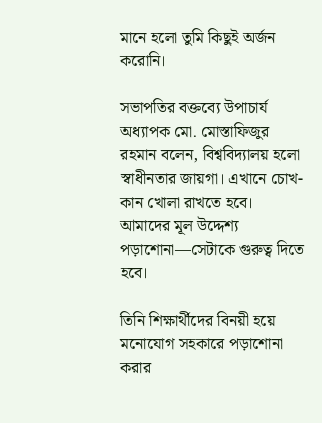মানে হলো তুমি কিছুই অর্জন করোনি।

সভাপতির বক্তব্যে উপাচার্য অধ্যাপক মো. মোস্তাফিজুর রহমান বলেন, বিশ্ববিদ্যালয় হলো স্বাধীনতার জায়গা। এখানে চোখ-কান খোলা রাখতে হবে। আমাদের মূল উদ্দেশ্য পড়াশোনা—সেটাকে গুরুত্ব দিতে হবে।

তিনি শিক্ষার্থীদের বিনয়ী হয়ে মনোযোগ সহকারে পড়াশোনা করার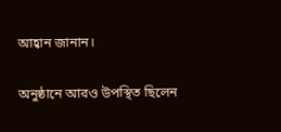আহ্বান জানান।

অনুষ্ঠানে আরও উপস্থিত ছিলেন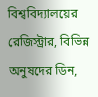বিশ্ববিদ্যালয়ের রেজিস্ট্রার, বিভিন্ন অনুষদের ডিন,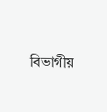বিভাগীয়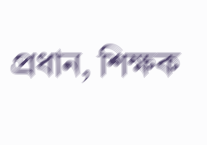প্রধান, শিক্ষক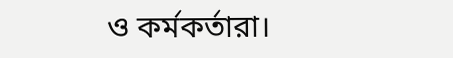ও কর্মকর্তারা।